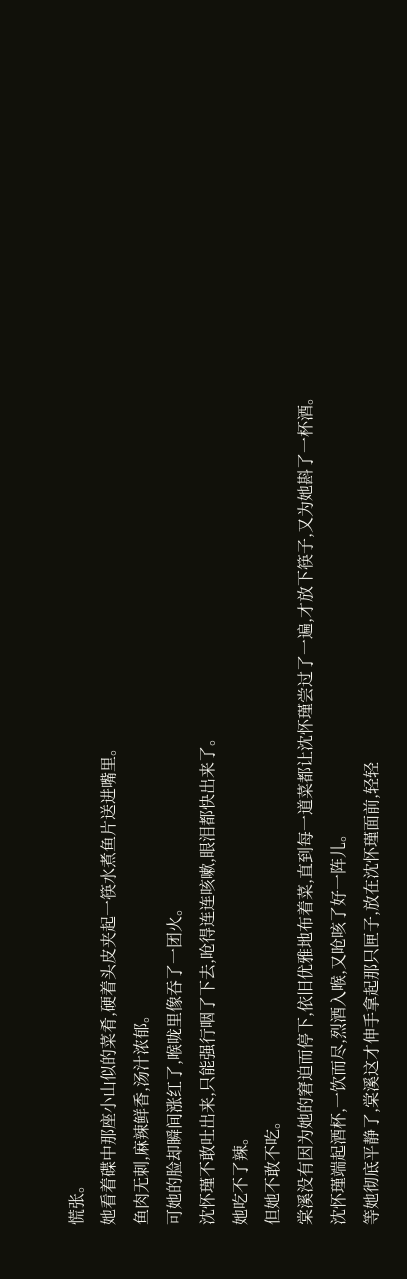慌张。
她看着碟中那座小山似的菜肴,硬着头皮夹起一筷水煮鱼片送进嘴里。
鱼肉无刺,麻辣鲜香,汤汁浓郁。
可她的脸却瞬间涨红了,喉咙里像吞了一团火。
沈怀瑾不敢吐出来,只能强行咽了下去,呛得连连咳嗽,眼泪都快出来了。
她吃不了辣。
但她不敢不吃。
棠溪没有因为她的窘迫而停下,依旧优雅地布着菜,直到每一道菜都让沈怀瑾尝过了一遍,才放下筷子,又为她斟了一杯酒。
沈怀瑾端起酒杯,一饮而尽,烈酒入喉,又呛咳了好一阵儿。
等她彻底平静了,棠溪这才伸手拿起那只匣子,放在沈怀瑾面前,轻轻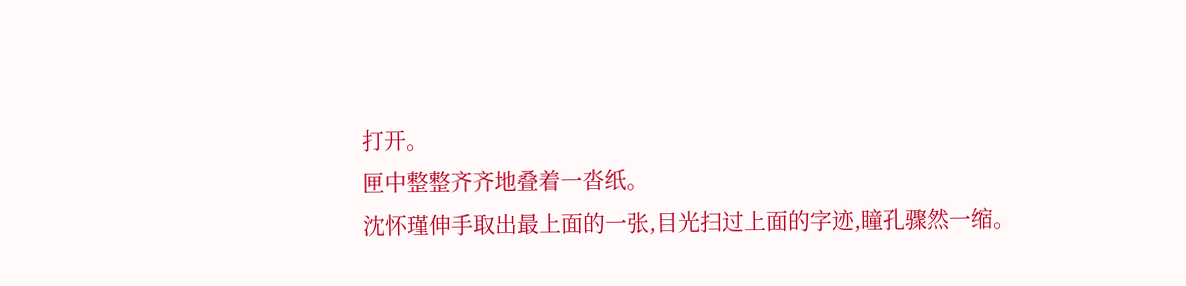打开。
匣中整整齐齐地叠着一沓纸。
沈怀瑾伸手取出最上面的一张,目光扫过上面的字迹,瞳孔骤然一缩。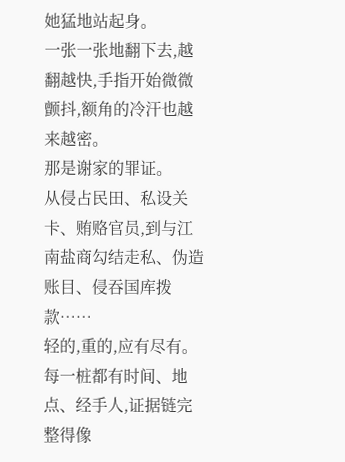她猛地站起身。
一张一张地翻下去,越翻越快,手指开始微微颤抖,额角的冷汗也越来越密。
那是谢家的罪证。
从侵占民田、私设关卡、贿赂官员,到与江南盐商勾结走私、伪造账目、侵吞国库拨款……
轻的,重的,应有尽有。
每一桩都有时间、地点、经手人,证据链完整得像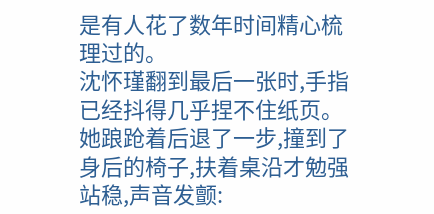是有人花了数年时间精心梳理过的。
沈怀瑾翻到最后一张时,手指已经抖得几乎捏不住纸页。
她踉跄着后退了一步,撞到了身后的椅子,扶着桌沿才勉强站稳,声音发颤: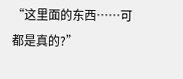“这里面的东西……可都是真的?”